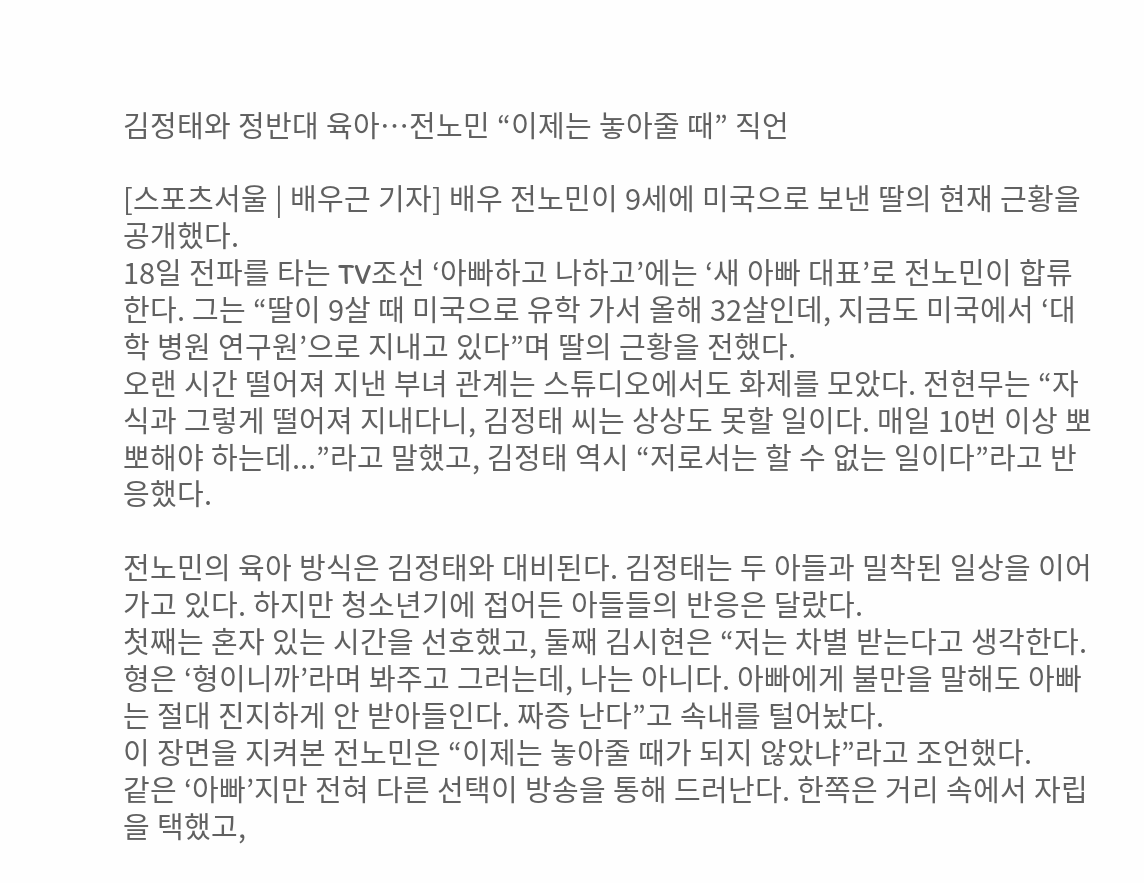김정태와 정반대 육아…전노민 “이제는 놓아줄 때” 직언

[스포츠서울 | 배우근 기자] 배우 전노민이 9세에 미국으로 보낸 딸의 현재 근황을 공개했다.
18일 전파를 타는 TV조선 ‘아빠하고 나하고’에는 ‘새 아빠 대표’로 전노민이 합류한다. 그는 “딸이 9살 때 미국으로 유학 가서 올해 32살인데, 지금도 미국에서 ‘대학 병원 연구원’으로 지내고 있다”며 딸의 근황을 전했다.
오랜 시간 떨어져 지낸 부녀 관계는 스튜디오에서도 화제를 모았다. 전현무는 “자식과 그렇게 떨어져 지내다니, 김정태 씨는 상상도 못할 일이다. 매일 10번 이상 뽀뽀해야 하는데...”라고 말했고, 김정태 역시 “저로서는 할 수 없는 일이다”라고 반응했다.

전노민의 육아 방식은 김정태와 대비된다. 김정태는 두 아들과 밀착된 일상을 이어가고 있다. 하지만 청소년기에 접어든 아들들의 반응은 달랐다.
첫째는 혼자 있는 시간을 선호했고, 둘째 김시현은 “저는 차별 받는다고 생각한다. 형은 ‘형이니까’라며 봐주고 그러는데, 나는 아니다. 아빠에게 불만을 말해도 아빠는 절대 진지하게 안 받아들인다. 짜증 난다”고 속내를 털어놨다.
이 장면을 지켜본 전노민은 “이제는 놓아줄 때가 되지 않았냐”라고 조언했다.
같은 ‘아빠’지만 전혀 다른 선택이 방송을 통해 드러난다. 한쪽은 거리 속에서 자립을 택했고,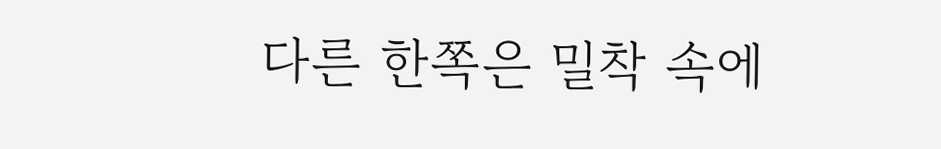다른 한쪽은 밀착 속에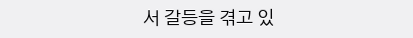서 갈등을 겪고 있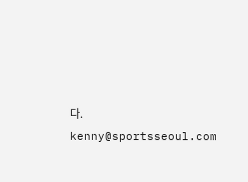다. kenny@sportsseoul.com